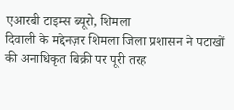एआरबी टाइम्स ब्यूरो, शिमला
दिवाली के मद्देनज़र शिमला जिला प्रशासन ने पटाखों की अनाधिकृत बिक्री पर पूरी तरह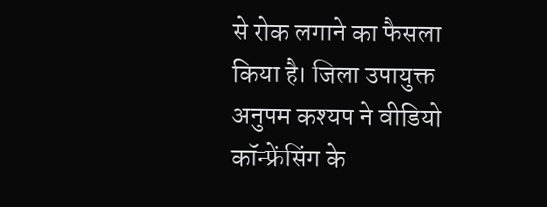से रोक लगाने का फैसला किया है। जिला उपायुक्त अनुपम कश्यप ने वीडियो कॉन्फ्रेंसिंग के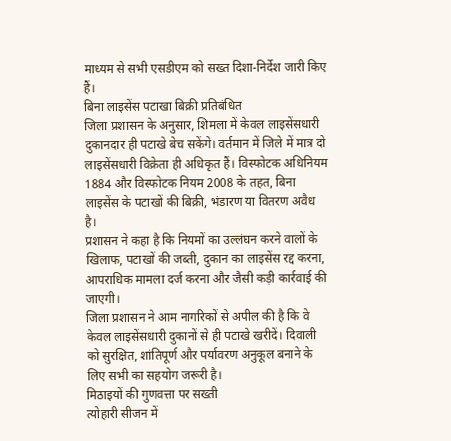माध्यम से सभी एसडीएम को सख्त दिशा-निर्देश जारी किए हैं।
बिना लाइसेंस पटाखा बिक्री प्रतिबंधित
जिला प्रशासन के अनुसार, शिमला में केवल लाइसेंसधारी दुकानदार ही पटाखे बेच सकेंगे। वर्तमान में जिले में मात्र दो लाइसेंसधारी विक्रेता ही अधिकृत हैं। विस्फोटक अधिनियम 1884 और विस्फोटक नियम 2008 के तहत, बिना लाइसेंस के पटाखों की बिक्री, भंडारण या वितरण अवैध है।
प्रशासन ने कहा है कि नियमों का उल्लंघन करने वालों के खिलाफ, पटाखों की जब्ती, दुकान का लाइसेंस रद्द करना, आपराधिक मामला दर्ज करना और जैसी कड़ी कार्रवाई की जाएगी।
जिला प्रशासन ने आम नागरिकों से अपील की है कि वे केवल लाइसेंसधारी दुकानों से ही पटाखे खरीदें। दिवाली को सुरक्षित, शांतिपूर्ण और पर्यावरण अनुकूल बनाने के लिए सभी का सहयोग जरूरी है।
मिठाइयों की गुणवत्ता पर सख्ती
त्योहारी सीजन में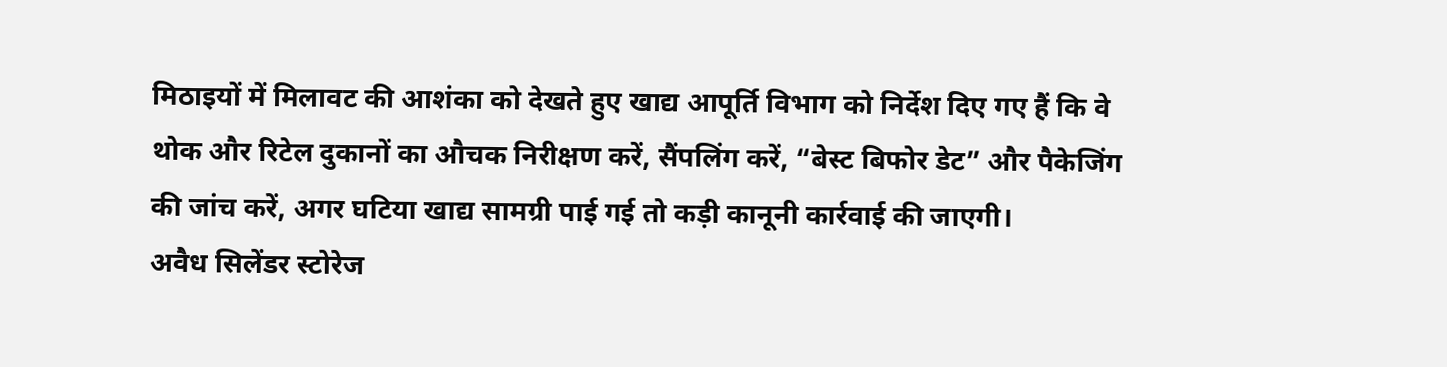मिठाइयों में मिलावट की आशंका को देखते हुए खाद्य आपूर्ति विभाग को निर्देश दिए गए हैं कि वे थोक और रिटेल दुकानों का औचक निरीक्षण करें, सैंपलिंग करें, “बेस्ट बिफोर डेट” और पैकेजिंग की जांच करें, अगर घटिया खाद्य सामग्री पाई गई तो कड़ी कानूनी कार्रवाई की जाएगी।
अवैध सिलेंडर स्टोरेज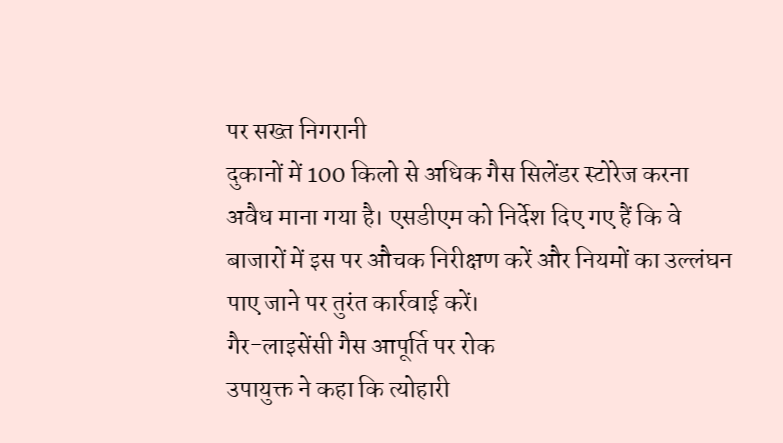पर सख्त निगरानी
दुकानों में 100 किलो से अधिक गैस सिलेंडर स्टोरेज करना अवैध माना गया है। एसडीएम को निर्देश दिए गए हैं कि वे बाजारों में इस पर औचक निरीक्षण करें और नियमों का उल्लंघन पाए जाने पर तुरंत कार्रवाई करें।
गैर-लाइसेंसी गैस आपूर्ति पर रोक
उपायुक्त ने कहा कि त्योहारी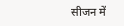सीजन में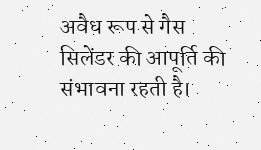अवैध रूप से गैस सिलेंडर की आपूर्ति की संभावना रहती है।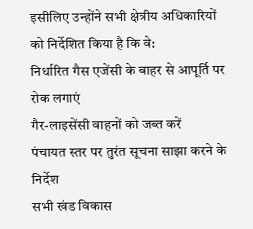इसीलिए उन्होंने सभी क्षेत्रीय अधिकारियों को निर्देशित किया है कि वे:
निर्धारित गैस एजेंसी के बाहर से आपूर्ति पर रोक लगाएं
गैर-लाइसेंसी वाहनों को जब्त करें
पंचायत स्तर पर तुरंत सूचना साझा करने के निर्देश
सभी खंड विकास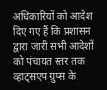अधिकारियों को आदेश दिए गए हैं कि प्रशासन द्वारा जारी सभी आदेशों को पंचायत स्तर तक व्हाट्सएप ग्रुप्स के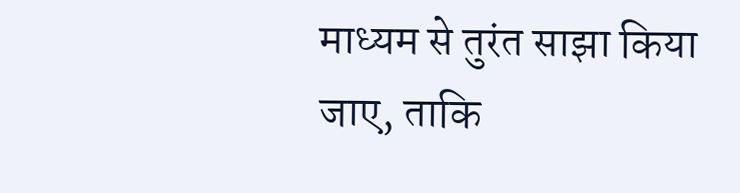माध्यम से तुरंत साझा किया जाए, ताकि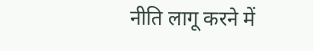नीति लागू करने में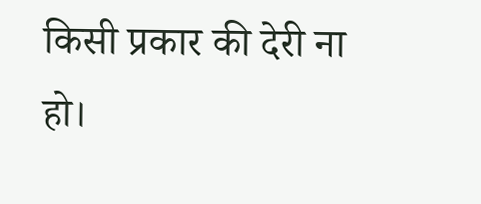किसी प्रकार की देरी ना हो।